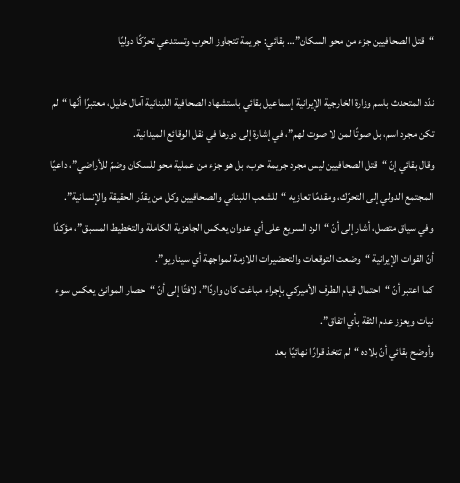“قتل الصحافيين جزء من محو السكان”… بقائي: جريمة تتجاوز الحرب وتستدعي تحرّكًا دوليًا

ندّد المتحدث باسم وزارة الخارجية الإيرانية إسماعيل بقائي باستشهاد الصحافية اللبنانية آمال خليل، معتبرًا أنّها “لم تكن مجرد اسم، بل صوتًا لمن لا صوت لهم”، في إشارة إلى دورها في نقل الوقائع الميدانية.
وقال بقائي إنّ “قتل الصحافيين ليس مجرد جريمة حرب، بل هو جزء من عملية محو للسكان وضمّ للأراضي”، داعيًا المجتمع الدولي إلى التحرّك، ومقدمًا تعازيه “للشعب اللبناني والصحافيين وكل من يقدّر الحقيقة والإنسانية”.
وفي سياق متصل، أشار إلى أنّ “الرد السريع على أي عدوان يعكس الجاهزية الكاملة والتخطيط المسبق”، مؤكدًا أنّ القوات الإيرانية “وضعت التوقعات والتحضيرات اللازمة لمواجهة أي سيناريو”.
كما اعتبر أنّ “احتمال قيام الطرف الأميركي بإجراء مباغت كان واردًا”، لافتًا إلى أنّ “حصار الموانئ يعكس سوء نيات ويعزز عدم الثقة بأي اتفاق”.
وأوضح بقائي أنّ بلاده “لم تتخذ قرارًا نهائيًا بعد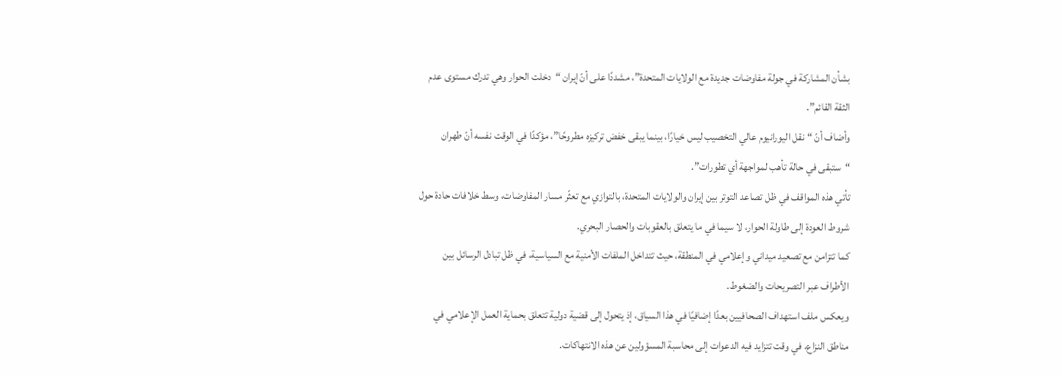بشأن المشاركة في جولة مفاوضات جديدة مع الولايات المتحدة”، مشددًا على أنّ إيران “دخلت الحوار وهي تدرك مستوى عدم الثقة القائم”.
وأضاف أنّ “نقل اليورانيوم عالي التخصيب ليس خيارًا، بينما يبقى خفض تركيزه مطروحًا”، مؤكدًا في الوقت نفسه أنّ طهران “ستبقى في حالة تأهب لمواجهة أي تطورات”.
تأتي هذه المواقف في ظل تصاعد التوتر بين إيران والولايات المتحدة، بالتوازي مع تعثّر مسار المفاوضات، وسط خلافات حادة حول شروط العودة إلى طاولة الحوار، لا سيما في ما يتعلق بالعقوبات والحصار البحري.
كما تتزامن مع تصعيد ميداني وإعلامي في المنطقة، حيث تتداخل الملفات الأمنية مع السياسية، في ظل تبادل الرسائل بين الأطراف عبر التصريحات والضغوط.
ويعكس ملف استهداف الصحافيين بعدًا إضافيًا في هذا السياق، إذ يتحول إلى قضية دولية تتعلق بحماية العمل الإعلامي في مناطق النزاع، في وقت تتزايد فيه الدعوات إلى محاسبة المسؤولين عن هذه الانتهاكات.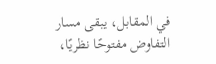في المقابل، يبقى مسار التفاوض مفتوحًا نظريًا،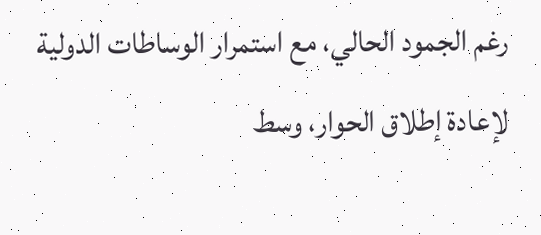رغم الجمود الحالي، مع استمرار الوساطات الدولية لإعادة إطلاق الحوار، وسط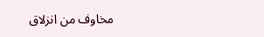مخاوف من انزلاق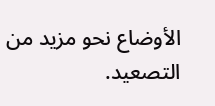الأوضاع نحو مزيد من التصعيد.